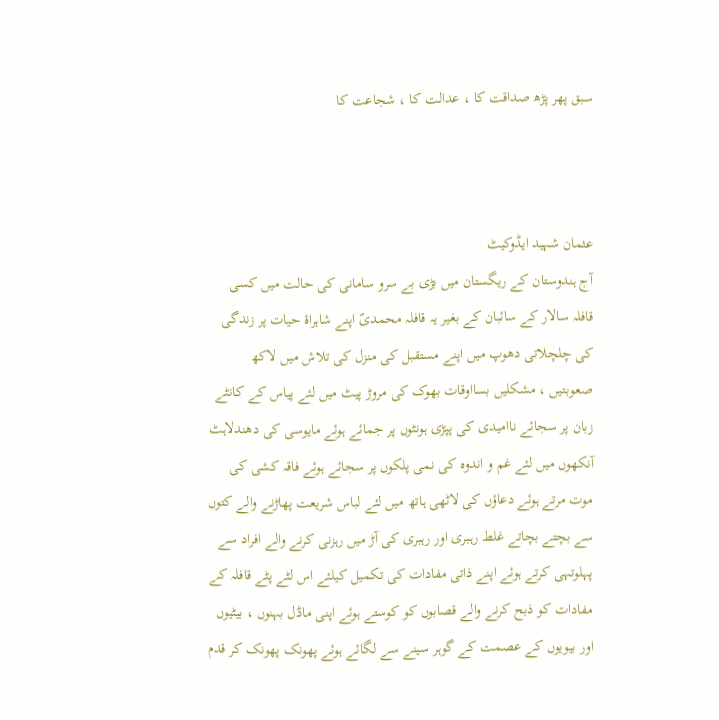سبق پھر پڑھ صداقت کا ، عدالت کا ، شجاعت کا



عثمان شہید ایڈوکیٹ
آج ہندوستان کے ریگستان میں بڑی بے سرو سامانی کی حالت میں کسی قافلہ سالار کے سائبان کے بغیر یہ قافلہ محمدیؐ اپنے شاہراۂ حیات پر زندگی کی چلچلاتی دھوپ میں اپنے مستقبل کی منزل کی تلاش میں لاکھ صعوبتیں ، مشکلیں بسااوقات بھوک کی مروڑ پیٹ میں لئے پیاس کے کانٹے زبان پر سجائے ناامیدی کی پپڑی ہونٹوں پر جمائے ہوئے مایوسی کی دھندلاہٹ آنکھوں میں لئے غم و اندوہ کی نمی پلکوں پر سجائے ہوئے فاقہ کشی کی موت مرتے ہوئے دعاؤں کی لاٹھی ہاتھ میں لئے لباس شریعت پھاڑنے والے کتوں سے بچتے بچاتے غلط رہبری اور رہبری کی آڑ میں رہزنی کرنے والے افراد سے پہلوتہی کرتے ہوئے اپنے ذاتی مفادات کی تکمیل کیلئے اس لٹے پٹے قافلہ کے مفادات کو ذبح کرنے والے قصابوں کو کوستے ہوئے اپنی ماڈل بہنوں ، بیٹیوں اور بیویوں کے عصمت کے گوہر سینے سے لگائے ہوئے پھونک پھونک کر قدم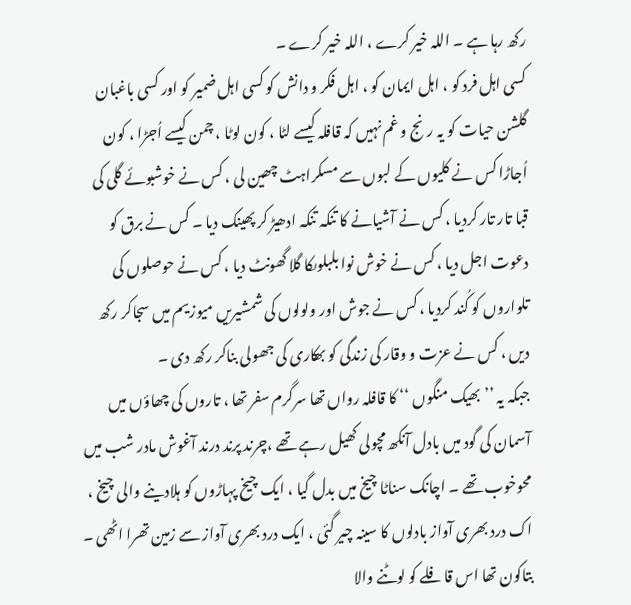رکھ رہا ہے ۔ اللہ خیر کرے ، اللہ خیر کرے ۔
کسی اہل فرد کو ، اہل ایمان کو ، اہل فکر و دانش کو کسی اہل ضمیر کو اور کسی باغبان گلشن حیات کو یہ رنج و غم نہیں کہ قافلہ کیسے لٹا ، کون لوٹا ، چمن کیسے اُجڑا ، کون اُجاڑا کس نے کلیوں کے لبوں سے مسکراہٹ چھین لی ، کس نے خوشبوئے گلی کی قبا تار تار کردیا ، کس نے آشیانے کا تنکہ تنکہ ادھیڑ کر پھینک دیا ۔ کس نے برق کو دعوت اجل دیا ، کس نے خوش نوا بلبلوںکا گلا گھونٹ دیا ، کس نے حوصلوں کی تلواروں کو کُند کردیا ، کس نے جوش اور ولولوں کی شمشیریں میوزیم میں سجاکر رکھ دیں ، کس نے عزت و وقار کی زندگی کو بھکاری کی جھولی بناکر رکھ دی ۔
جبکہ یہ ’’ بھیک منگوں ‘‘ کا قافلہ رواں تھا سرگرم سفر تھا ، تاروں کی چھاؤں میں آسمان کی گود میں بادل آنکھ مچولی کھیل رہے تھے ،چرند پرند درند آغوش مادر شب میں محوخوب تھے ۔ اچانک سناٹا چیخ میں بدل گیا ، ایک چیخ پہاڑوں کو ہلادینے والی چیخ ، اک درد بھری آواز بادلوں کا سینہ چیر گئی ، ایک درد بھری آواز سے زمین تھرا اٹھی ۔
بتاکون تھا اس قافلے کو لوٹنے والا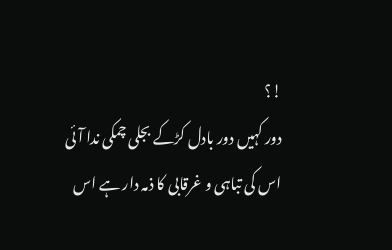!؟
دور کہیں دور بادل کڑکے بجلی چمکی ندا آئی
اس کی تباہی و غرقابی کا ذمہ دار ہے اس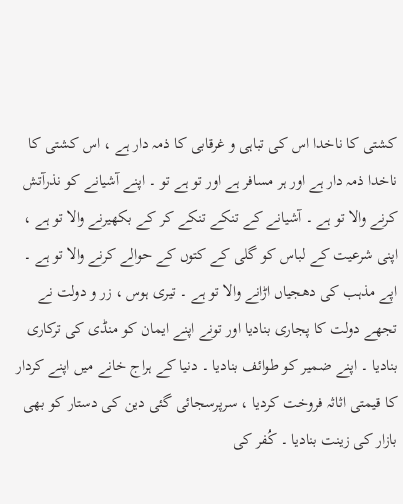کشتی کا ناخدا اس کی تباہی و غرقابی کا ذمہ دار ہے ، اس کشتی کا ناخدا ذمہ دار ہے اور ہر مسافر ہے اور تو ہے تو ۔ اپنے آشیانے کو نذرآتش کرنے والا تو ہے ۔ آشیانے کے تنکے تنکے کر کے بکھیرنے والا تو ہے ، اپنی شرعیت کے لباس کو گلی کے کتوں کے حوالے کرنے والا تو ہے ۔ اپے مذہب کی دھجیاں اڑانے والا تو ہے ۔ تیری ہوس ، زر و دولت نے تجھے دولت کا پجاری بنادیا اور تونے اپنے ایمان کو منڈی کی ترکاری بنادیا ۔ اپنے ضمیر کو طوائف بنادیا ۔ دنیا کے ہراج خانے میں اپنے کردار کا قیمتی اثاثہ فروخت کردیا ، سرپرسجائی گئی دین کی دستار کو بھی بازار کی زینت بنادیا ۔ کُفر کی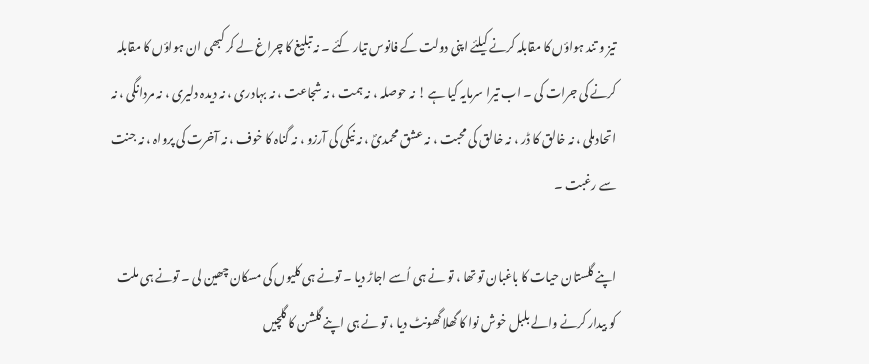تیز و تند ہواؤں کا مقابلہ کرنے کیلئے اپنی دولت کے فانوس تیار کئے ۔ نہ تبلیغ کا چراغ لے کر کبھی ان ہواؤں کا مقابلہ کرنے کی جرات کی ۔ اب تیرا سرمایہ کیا ہے ! نہ حوصلہ ، نہ ہمت ، نہ شجاعت ، نہ بہادری ، نہ دیدہ دلیری ، نہ مردانگی ، نہ اتحادملی ، نہ خالق کا ڈر ، نہ خالق کی محبت ، نہ عشق محمدیؐ ، نہ نیکی کی آرزو ، نہ گناہ کا خوف ، نہ آخرت کی پرواہ ، نہ جنت سے رغبت ۔

اپنے گلستان حیات کا باغبان تو تھا ، تو نے ہی اُسے اجاڑ دیا ۔ تونے ہی کلیوں کی مسکان چھین لی ۔ تونے ہی ملت کو بیدار کرنے والے بلبل خوش نوا کا گھلا گھونٹ دیا ، تو نے ہی اپنے گلشن کا گلچیں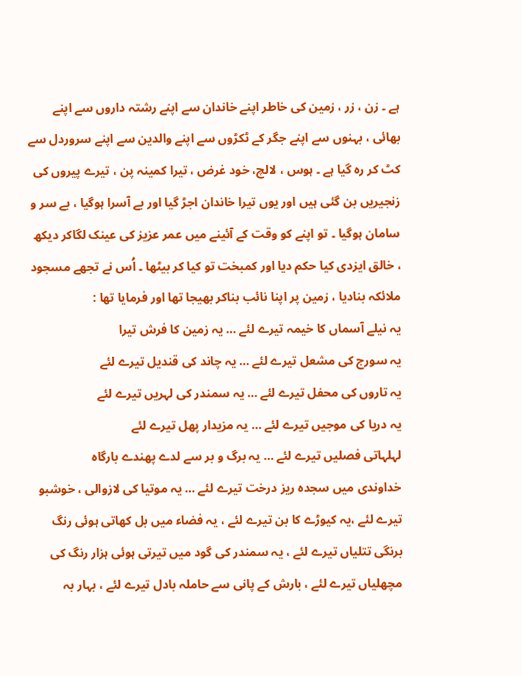ہے ۔ زن ، زر ، زمین کی خاطر اپنے خاندان سے اپنے رشتہ داروں سے اپنے بھائی ، بہنوں سے اپنے جگر کے ٹکڑوں سے اپنے والدین سے اپنے سروردل سے کٹ کر رہ گیا ہے ۔ ہوس ، لالچ، خود غرض ، تیرا کمینہ پن ، تیرے پیروں کی زنجیریں بن گئی ہیں اور یوں تیرا خاندان اجڑ گیا اور بے آسرا ہوگیا ، بے سر و سامان ہوگیا ۔ تو اپنے کو وقت کے آئینے میں عمر عزیز کی عینک لگاکر دیکھ ، خالق ایزدی کیا حکم دیا اور کمبخت تو کیا کر بیٹھا ۔ اُس نے تجھے مسجود ملائکہ بنادیا ، زمین پر اپنا نائب بناکر بھیجا تھا اور فرمایا تھا :
یہ نیلے آسماں کا خیمہ تیرے لئے … یہ زمین کا فرش تیرا
یہ سورج کی مشعل تیرے لئے … یہ چاند کی قندیل تیرے لئے
یہ تاروں کی محفل تیرے لئے … یہ سمندر کی لہریں تیرے لئے
یہ دریا کی موجیں تیرے لئے … یہ مزیدار پھل تیرے لئے
لہلہاتی فصلیں تیرے لئے … یہ برگ و بر سے لدے پھندے بارگاہ
خداوندی میں سجدہ ریز درخت تیرے لئے … یہ موتیا کی لازوالی ، خوشبو تیرے لئے ،یہ کیوڑے کا بن تیرے لئے ، یہ فضاء میں بل کھاتی ہوئی رنگ برنگی تتلیاں تیرے لئے ، یہ سمندر کی گود میں تیرتی ہوئی ہزار رنگ کی مچھلیاں تیرے لئے ، بارش کے پانی سے حاملہ بادل تیرے لئے ، بہار بہ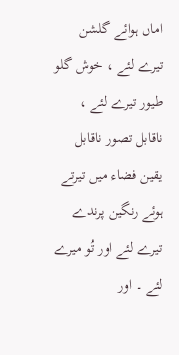اماں ہوائے گلشن تیرے لئے ، خوش گلو طیور تیرے لئے ، ناقابل تصور ناقابل یقین فضاء میں تیرتے ہوئے رنگین پرندے تیرے لئے اور تُو میرے لئے ۔ اور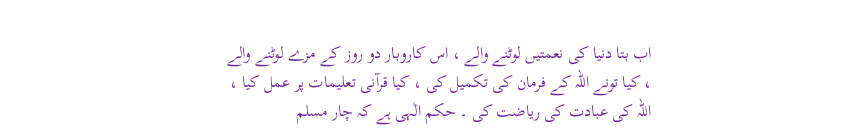اب بتا دنیا کی نعمتیں لوٹنے والے ، اس کاروبار دو روز کے مزے لوٹنے والے ، کیا تونے اللہ کے فرمان کی تکمیل کی ، کیا قرآنی تعلیمات پر عمل کیا ، اللہ کی عبادت کی ریاضت کی ۔ حکم الٰہی ہے کہ چار مسلم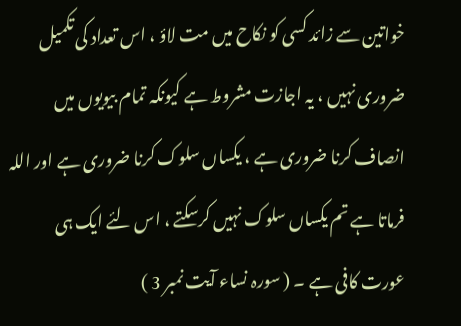خواتین سے زائد کسی کو نکاح میں مت لاؤ ، اس تعداد کی تکمیل ضروری نہیں ، یہ اجازت مشروط ہے کیونکہ تمام بیویوں میں انصاف کرنا ضروری ہے ، یکساں سلوک کرنا ضروری ہے اور اللہ فرماتا ہے تم یکساں سلوک نہیں کرسکتے ، اس لئے ایک ہی عورت کافی ہے ۔ ( سورہ نساء آیت نمبر 3 )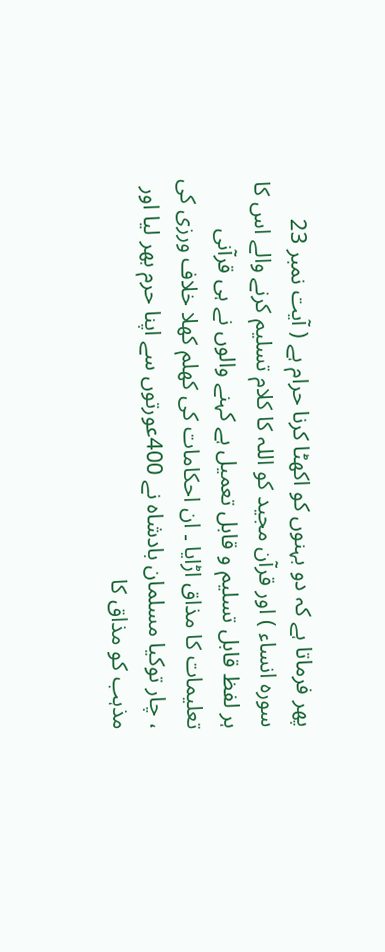پھر فرماتا ہے کہ دو بہنوں کو اکھٹا کرنا حرام ہے ( آیت نمبر 23 سورہ انساء ) اور قرآن مجید کو اللہ کا کلام تسلیم کرنے والے اس کا ہر لفظ قابل تسلیم و قابل تعمیل ہے کہنے والوں نے ہی قرآنی تعلیمات کا مذاق اڑایا ۔ ان احکامات کی کھلم کھلا خلاف ورزی کی ، چار توکیا مسلمان بادشاہ نے 400عورتوں سے اپنا حرم بھر لیا اور مذہب کو مذاق کا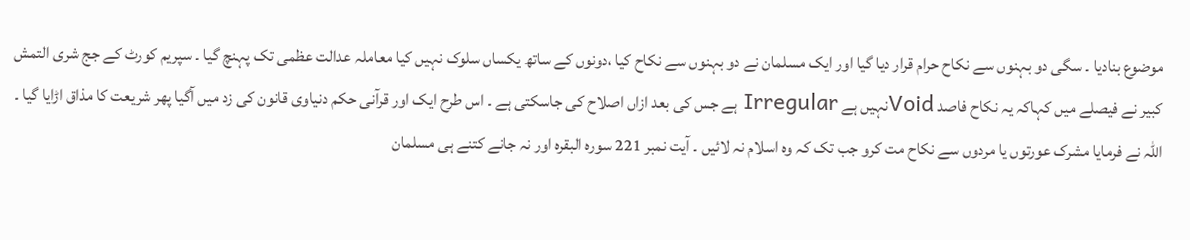موضوع بنادیا ۔ سگی دو بہنوں سے نکاح حرام قرار دیا گیا اور ایک مسلمان نے دو بہنوں سے نکاح کیا ،دونوں کے ساتھ یکساں سلوک نہیں کیا معاملہ عدالت عظمی تک پہنچ گیا ۔ سپریم کورٹ کے جج شری التمش کبیر نے فیصلے میں کہاکہ یہ نکاح فاصد Voidنہیں ہے Irregular ہے جس کی بعد ازاں اصلاح کی جاسکتی ہے ۔ اس طرح ایک اور قرآنی حکم دنیاوی قانون کی زد میں آگیا پھر شریعت کا مذاق اڑایا گیا ۔
اللہ نے فرمایا مشرک عورتوں یا مردوں سے نکاح مت کرو جب تک کہ وہ اسلام نہ لائیں ۔ آیت نمبر 221 سورہ البقرہ اور نہ جانے کتنے ہی مسلمان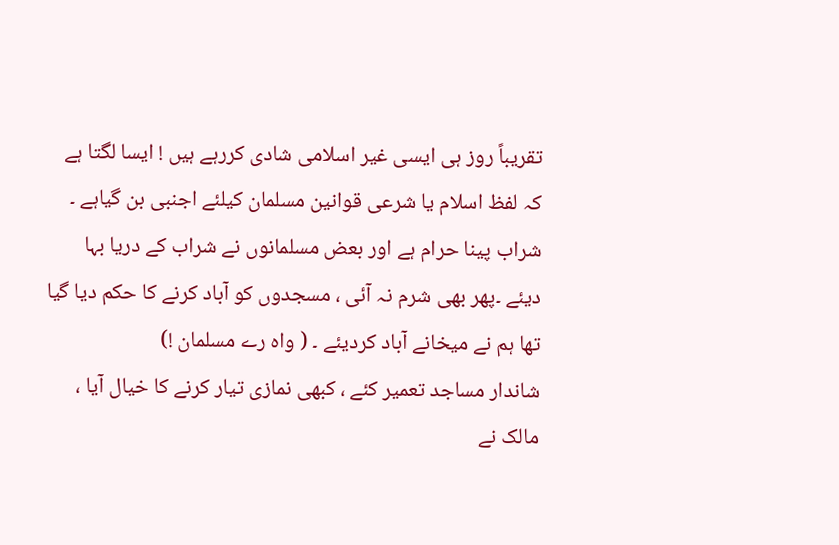تقریباً روز ہی ایسی غیر اسلامی شادی کررہے ہیں ! ایسا لگتا ہے کہ لفظ اسلام یا شرعی قوانین مسلمان کیلئے اجنبی بن گیاہے ۔ شراب پینا حرام ہے اور بعض مسلمانوں نے شراب کے دریا بہا دیئے ۔پھر بھی شرم نہ آئی ، مسجدوں کو آباد کرنے کا حکم دیا گیا تھا ہم نے میخانے آباد کردیئے ۔ ( واہ رے مسلمان !)
شاندار مساجد تعمیر کئے ، کبھی نمازی تیار کرنے کا خیال آیا ، مالک نے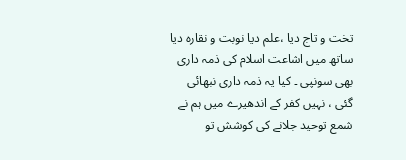تخت و تاج دیا ،علم دیا نوبت و نقارہ دیا ساتھ میں اشاعت اسلام کی ذمہ داری بھی سونپی ۔ کیا یہ ذمہ داری نبھائی گئی ، نہیں کفر کے اندھیرے میں ہم نے شمع توحید جلانے کی کوشش تو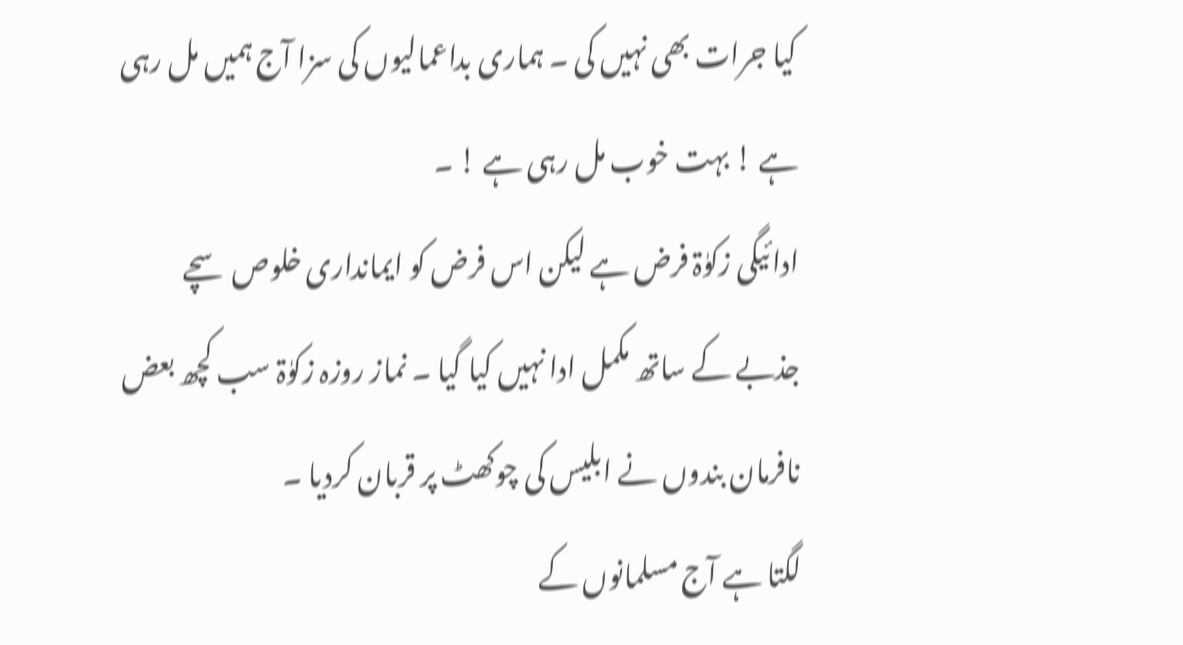کیا جرات بھی نہیں کی ۔ ہماری بداعمالیوں کی سزا آج ہمیں مل رہی ہے ! بہت خوب مل رہی ہے ! ۔
ادائیگی زکوٰۃ فرض ہے لیکن اس فرض کو ایمانداری خلوص سچے جذبے کے ساتھ مکمل ادا نہیں کیا گیا ۔ نماز روزہ زکوٰۃ سب کچھ بعض نافرمان بندوں نے ابلیس کی چوکھٹ پر قربان کردیا ۔
لگتا ہے آج مسلمانوں کے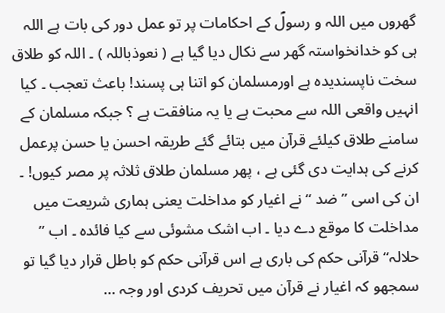گھروں میں اللہ و رسولؐ کے احکامات پر تو عمل دور کی بات ہے اللہ ہی کو خدانخواستہ گھر سے نکال دیا گیا ہے ( نعوذباللہ ) ۔ اللہ کو طلاق سخت ناپسندیدہ ہے اورمسلمان کو اتنا ہی پسند! باعث تعجب ۔ کیا انہیں واقعی اللہ سے محبت ہے یا یہ منافقت ہے ؟ جبکہ مسلمان کے سامنے طلاق کیلئے قرآن میں بتائے گئے طریقہ احسن یا حسن پرعمل کرنے کی ہدایت دی گئی ہے ، پھر مسلمان طلاق ثلاثہ پر مصر کیوں! ۔ ان کی اسی ’’ ضد ‘‘ نے اغیار کو مداخلت یعنی ہماری شریعت میں مداخلت کا موقع دے دیا ۔ اب اشک مشوئی سے کیا فائدہ ۔ اب ’’ حلالہ‘‘ قرآنی حکم کی باری ہے اس قرآنی حکم کو باطل قرار دیا گیا تو سمجھو کہ اغیار نے قرآن میں تحریف کردی اور وجہ …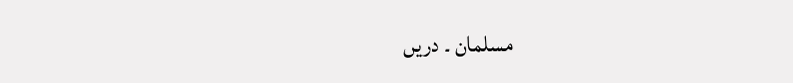مسلمان ۔ دریں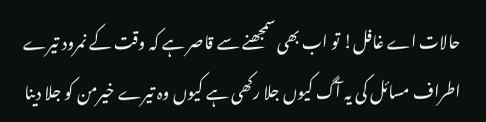حالات اے غافل! تو اب بھی سمجھنے سے قاصر ہے کہ وقت کے نمرود تیرے اطراف مسائل کی یہ آگ کیوں جلا رکھی ہے کیوں وہ تیرے خیرمن کو جلا دینا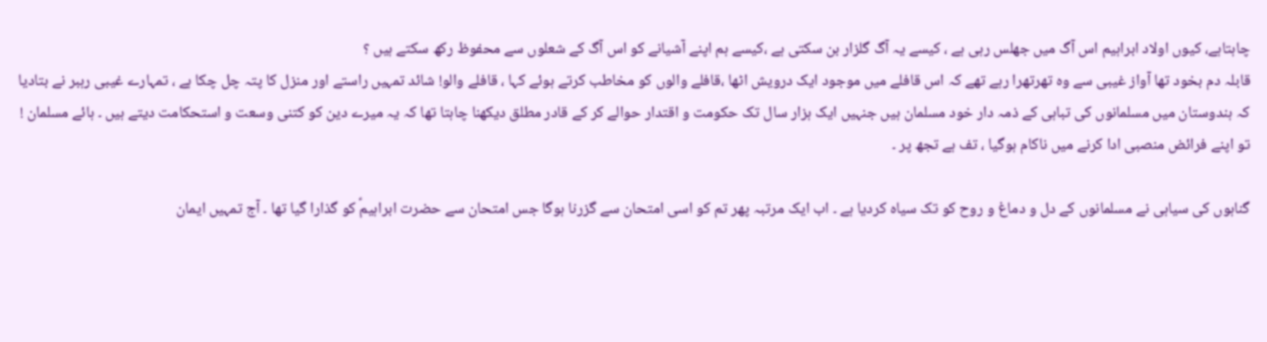چاہتاہے، کیوں اولاد ابراہیم اس آگ میں جھلس رہی ہے ، کیسے یہ آگ گلزار بن سکتی ہے ،کیسے ہم اپنے آشیانے کو اس آگ کے شعلوں سے محفوظ رکھ سکتے ہیں ؟
قابلہ دم بخود تھا آواز غیبی سے وہ تھرتھرا رہے تھے کہ اس قافلے میں موجود ایک درویش اٹھا ،قافلے والوں کو مخاطب کرتے ہوئے کہا ، قافلے والو! شائد تمہیں راستے اور منزل کا پتہ چل چکا ہے ، تمہارے غیبی رہبر نے بتادیا کہ ہندوستان میں مسلمانوں کی تباہی کے ذمہ دار خود مسلمان ہیں جنہیں ایک ہزار سال تک حکومت و اقتدار حوالے کر کے قادر مطلق دیکھنا چاہتا تھا کہ یہ میرے دین کو کتنی وسعت و استحکامت دیتے ہیں ۔ ہائے مسلمان ! تو اپنے فرائض منصبی ادا کرنے میں ناکام ہوگیا ، تف ہے تجھ پر ۔

گناہوں کی سیاہی نے مسلمانوں کے دل و دماغ و روح کو تک سیاہ کردیا ہے ۔ اب ایک مرتبہ پھر تم کو اسی امتحان سے گزرنا ہوگا جس امتحان سے حضرت ابراہیمؑ کو گذارا گیا تھا ۔ آج تمہیں ایمان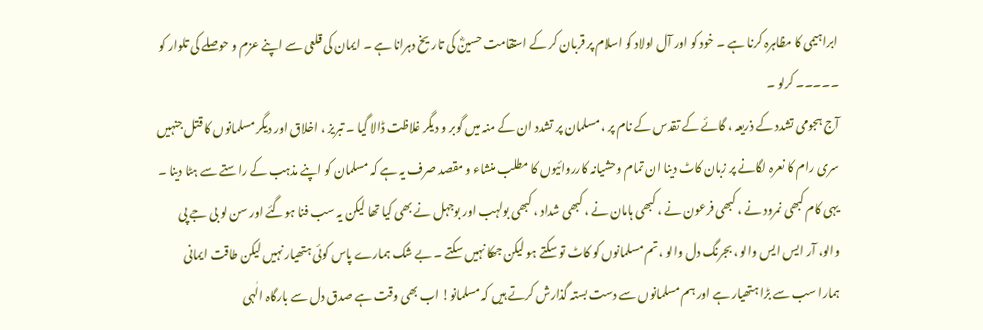ابراہیمی کا مظاہرہ کرنا ہے ۔ خود کو اور آل اولاد کو اسلام پر قربان کر کے استقامت حسینؓ کی تاریخ دہرانا ہے ۔ ایمان کی قلعی سے اپنے عزم و حوصلے کی تلوار کو ۔۔۔۔۔ کرلو ۔
آج ہجومی تشدد کے ذریعہ ، گائے کے تقدس کے نام پر ، مسلمان پر تشدد ان کے منہ میں گوبر و دیگر غلاظت ڈالا گیا ۔ تبریز ، اخلاق اور دیگر مسلمانوں کا قتل جنہیں سری رام کا نعرہ لگانے پر زبان کاٹ دینا ان تمام وحشیانہ کارروائیوں کا مطلب منشاء و مقصد صرف یہ ہے کہ مسلمان کو اپنے مذہب کے راستے سے ہٹا دینا ۔ یہی کام کبھی نمرود نے ، کبھی فرعون نے ، کبھی ہامان نے ، کبھی شداد ، کبھی بولہب اور بوجہل نے بھی کیا تھا لیکن یہ سب فنا ہوگئے اور سن لو بی جے پی والو، آر ایس ایس والو ، بجرنگ دل والو ، تم مسلمانوں کو کاٹ تو سکتے ہو لیکن جھکا نہیں سکتے ۔ بے شک ہمارے پاس کوئی ہتھیار نہیں لیکن طاقت ایمانی ہمارا سب سے بڑا ہتھیار ہے اور ہم مسلمانوں سے دست بستہ گذارش کرتے ہیں کہ مسلمانو! اب بھی وقت ہے صدق دل سے بارگاہ الٰہی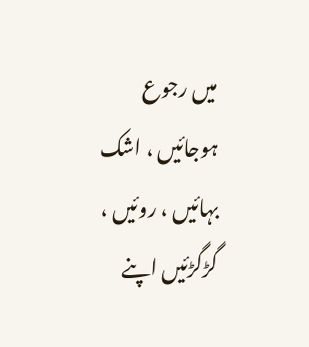میں رجوع ہوجائیں ، اشک بہائیں ، روئیں ، گڑگڑئیں اپنے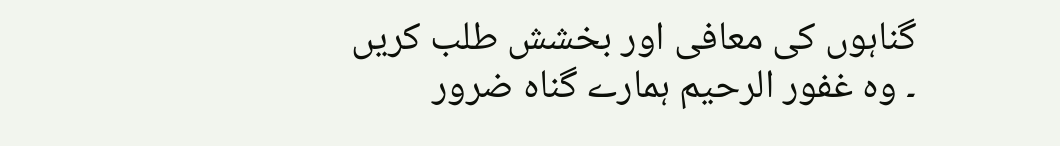گناہوں کی معافی اور بخشش طلب کریں ۔ وہ غفور الرحیم ہمارے گناہ ضرور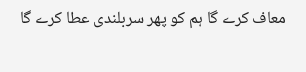معاف کرے گا ہم کو پھر سربلندی عطا کرے گا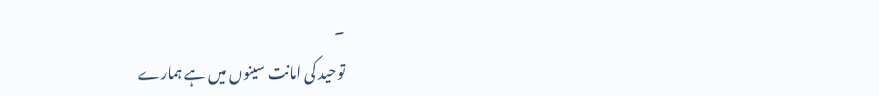۔
توحید کی امانت سینوں میں ہے ہمارے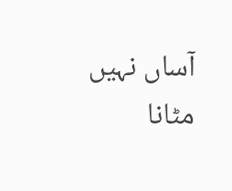آساں نہیں مٹانا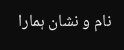نام و نشان ہمارا